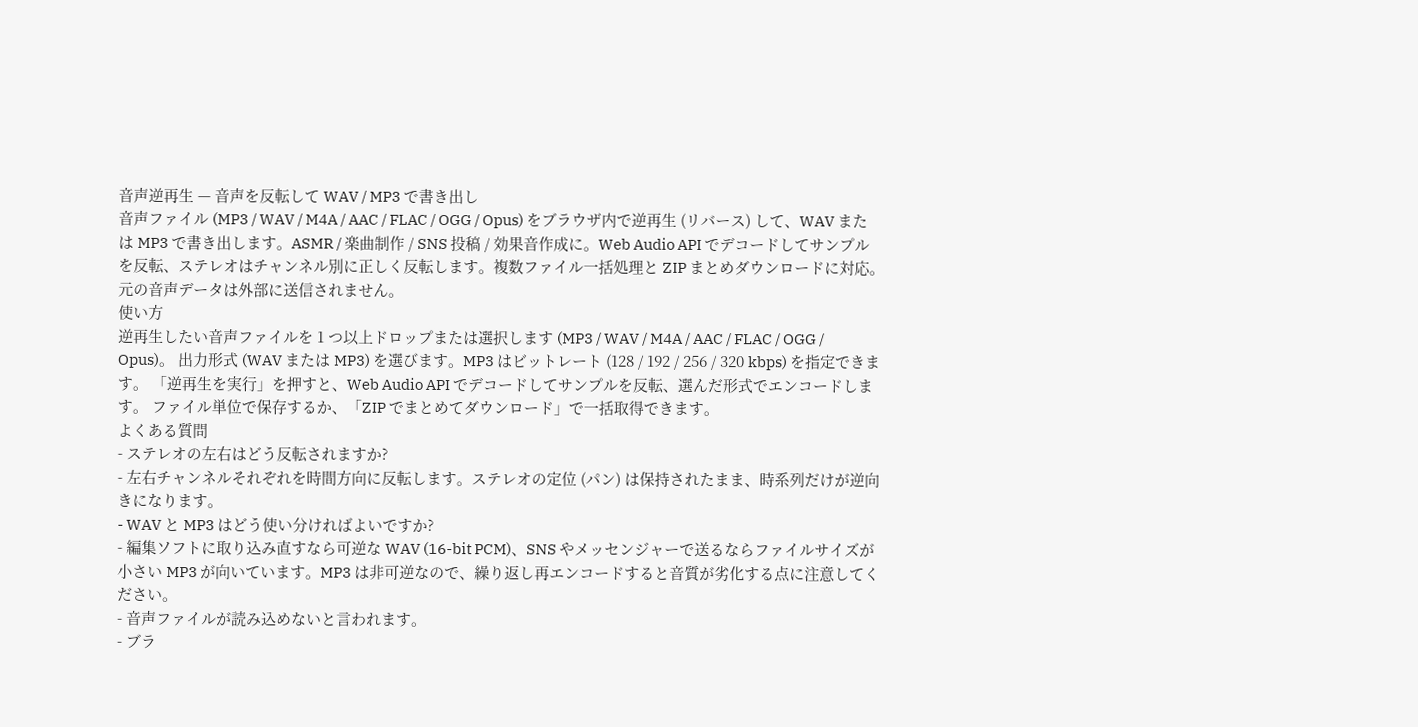音声逆再生 — 音声を反転して WAV / MP3 で書き出し
音声ファイル (MP3 / WAV / M4A / AAC / FLAC / OGG / Opus) をブラウザ内で逆再生 (リバース) して、WAV または MP3 で書き出します。ASMR / 楽曲制作 / SNS 投稿 / 効果音作成に。Web Audio API でデコードしてサンプルを反転、ステレオはチャンネル別に正しく反転します。複数ファイル一括処理と ZIP まとめダウンロードに対応。元の音声データは外部に送信されません。
使い方
逆再生したい音声ファイルを 1 つ以上ドロップまたは選択します (MP3 / WAV / M4A / AAC / FLAC / OGG / Opus)。 出力形式 (WAV または MP3) を選びます。MP3 はビットレート (128 / 192 / 256 / 320 kbps) を指定できます。 「逆再生を実行」を押すと、Web Audio API でデコードしてサンプルを反転、選んだ形式でエンコードします。 ファイル単位で保存するか、「ZIP でまとめてダウンロード」で一括取得できます。
よくある質問
- ステレオの左右はどう反転されますか?
- 左右チャンネルそれぞれを時間方向に反転します。ステレオの定位 (パン) は保持されたまま、時系列だけが逆向きになります。
- WAV と MP3 はどう使い分ければよいですか?
- 編集ソフトに取り込み直すなら可逆な WAV (16-bit PCM)、SNS やメッセンジャーで送るならファイルサイズが小さい MP3 が向いています。MP3 は非可逆なので、繰り返し再エンコードすると音質が劣化する点に注意してください。
- 音声ファイルが読み込めないと言われます。
- ブラ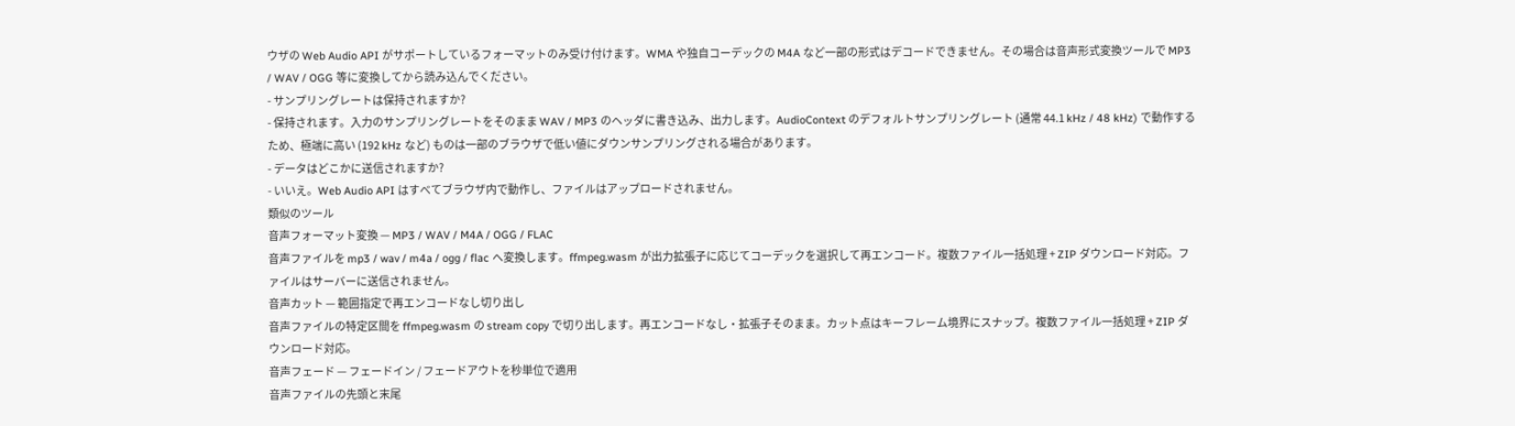ウザの Web Audio API がサポートしているフォーマットのみ受け付けます。WMA や独自コーデックの M4A など一部の形式はデコードできません。その場合は音声形式変換ツールで MP3 / WAV / OGG 等に変換してから読み込んでください。
- サンプリングレートは保持されますか?
- 保持されます。入力のサンプリングレートをそのまま WAV / MP3 のヘッダに書き込み、出力します。AudioContext のデフォルトサンプリングレート (通常 44.1 kHz / 48 kHz) で動作するため、極端に高い (192 kHz など) ものは一部のブラウザで低い値にダウンサンプリングされる場合があります。
- データはどこかに送信されますか?
- いいえ。Web Audio API はすべてブラウザ内で動作し、ファイルはアップロードされません。
類似のツール
音声フォーマット変換 — MP3 / WAV / M4A / OGG / FLAC
音声ファイルを mp3 / wav / m4a / ogg / flac へ変換します。ffmpeg.wasm が出力拡張子に応じてコーデックを選択して再エンコード。複数ファイル一括処理 + ZIP ダウンロード対応。ファイルはサーバーに送信されません。
音声カット — 範囲指定で再エンコードなし切り出し
音声ファイルの特定区間を ffmpeg.wasm の stream copy で切り出します。再エンコードなし・拡張子そのまま。カット点はキーフレーム境界にスナップ。複数ファイル一括処理 + ZIP ダウンロード対応。
音声フェード — フェードイン / フェードアウトを秒単位で適用
音声ファイルの先頭と末尾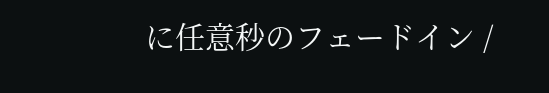に任意秒のフェードイン /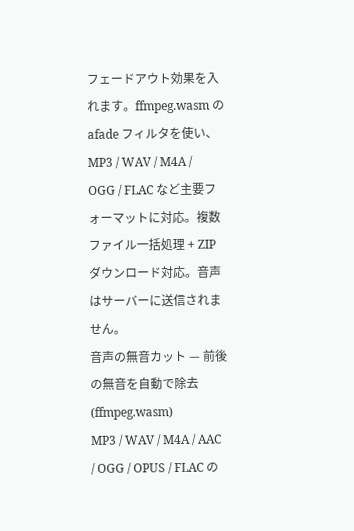フェードアウト効果を入れます。ffmpeg.wasm の afade フィルタを使い、MP3 / WAV / M4A / OGG / FLAC など主要フォーマットに対応。複数ファイル一括処理 + ZIP ダウンロード対応。音声はサーバーに送信されません。
音声の無音カット — 前後の無音を自動で除去 (ffmpeg.wasm)
MP3 / WAV / M4A / AAC / OGG / OPUS / FLAC の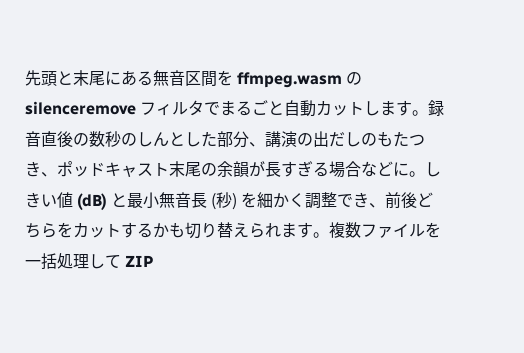先頭と末尾にある無音区間を ffmpeg.wasm の silenceremove フィルタでまるごと自動カットします。録音直後の数秒のしんとした部分、講演の出だしのもたつき、ポッドキャスト末尾の余韻が長すぎる場合などに。しきい値 (dB) と最小無音長 (秒) を細かく調整でき、前後どちらをカットするかも切り替えられます。複数ファイルを一括処理して ZIP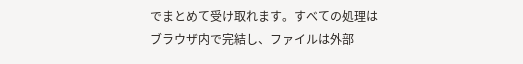でまとめて受け取れます。すべての処理はブラウザ内で完結し、ファイルは外部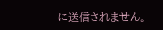に送信されません。